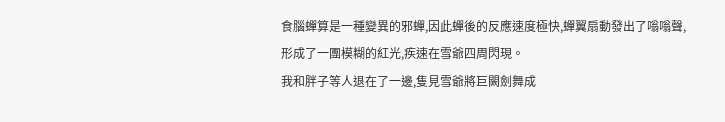食腦蟬算是一種變異的邪蟬,因此蟬後的反應速度極快,蟬翼扇動發出了嗡嗡聲,形成了一團模糊的紅光,疾速在雪爺四周閃現。
我和胖子等人退在了一邊,隻見雪爺將巨闕劍舞成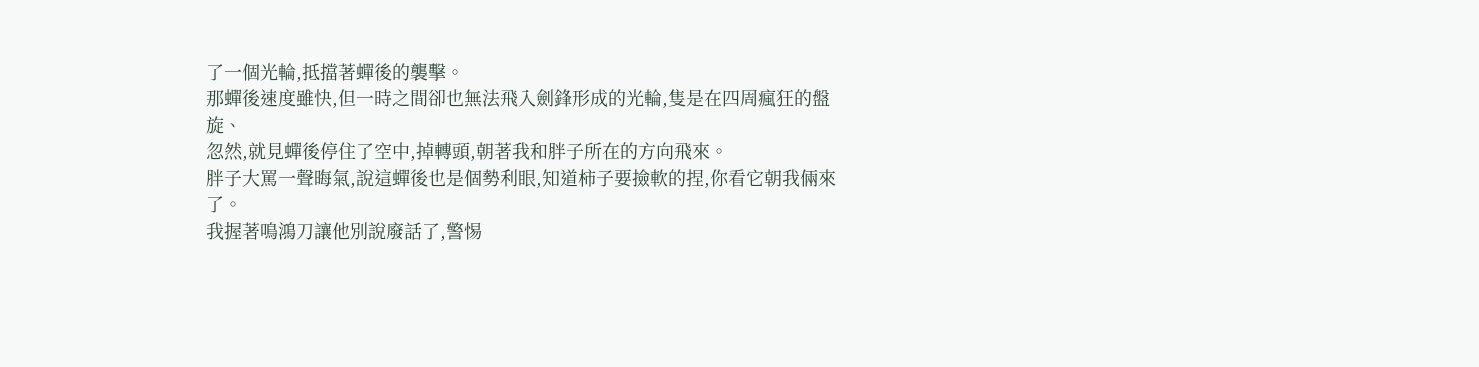了一個光輪,抵擋著蟬後的襲擊。
那蟬後速度雖快,但一時之間卻也無法飛入劍鋒形成的光輪,隻是在四周瘋狂的盤旋、
忽然,就見蟬後停住了空中,掉轉頭,朝著我和胖子所在的方向飛來。
胖子大罵一聲晦氣,說這蟬後也是個勢利眼,知道柿子要撿軟的捏,你看它朝我倆來了。
我握著鳴鴻刀讓他別說廢話了,警惕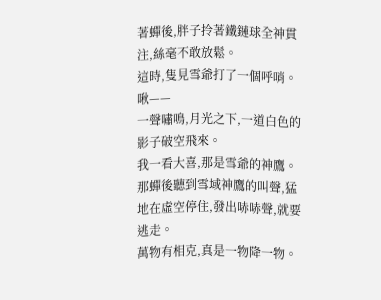著蟬後,胖子拎著鐵鏈球全神貫注,絲毫不敢放鬆。
這時,隻見雪爺打了一個呼哨。
啾——
一聲嘯鳴,月光之下,一道白色的影子破空飛來。
我一看大喜,那是雪爺的神鷹。
那蟬後聽到雪域神鷹的叫聲,猛地在虛空停住,發出哧哧聲,就要逃走。
萬物有相克,真是一物降一物。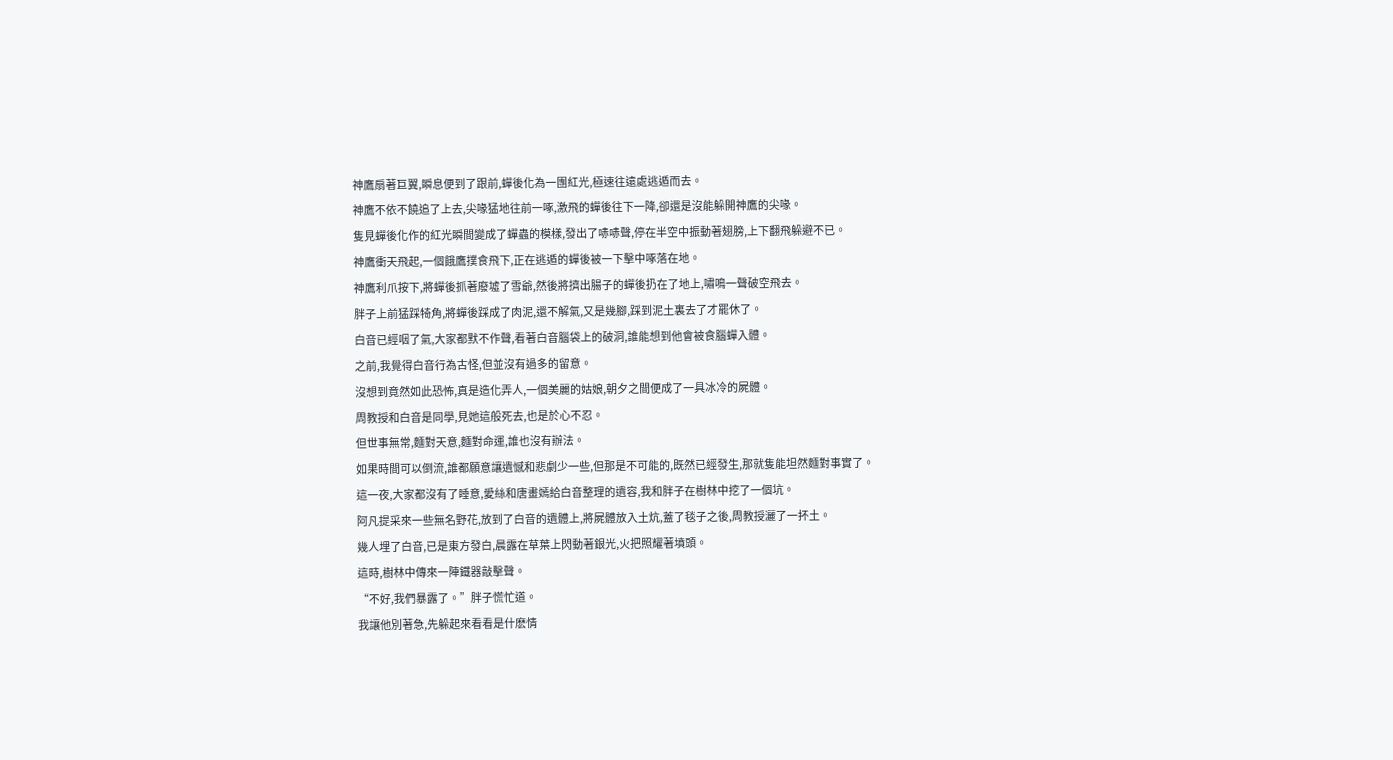神鷹扇著巨翼,瞬息便到了跟前,蟬後化為一團紅光,極速往遠處逃遁而去。
神鷹不依不饒追了上去,尖喙猛地往前一啄,激飛的蟬後往下一降,卻還是沒能躲開神鷹的尖喙。
隻見蟬後化作的紅光瞬間變成了蟬蟲的模樣,發出了哧哧聲,停在半空中振動著翅膀,上下翻飛躲避不已。
神鷹衝天飛起,一個餓鷹撲食飛下,正在逃遁的蟬後被一下擊中啄落在地。
神鷹利爪按下,將蟬後抓著廢墟了雪爺,然後將擠出腸子的蟬後扔在了地上,嘯鳴一聲破空飛去。
胖子上前猛踩犄角,將蟬後踩成了肉泥,還不解氣,又是幾腳,踩到泥土裏去了才罷休了。
白音已經咽了氣,大家都默不作聲,看著白音腦袋上的破洞,誰能想到他會被食腦蟬入體。
之前,我覺得白音行為古怪,但並沒有過多的留意。
沒想到竟然如此恐怖,真是造化弄人,一個美麗的姑娘,朝夕之間便成了一具冰冷的屍體。
周教授和白音是同學,見她這般死去,也是於心不忍。
但世事無常,麵對天意,麵對命運,誰也沒有辦法。
如果時間可以倒流,誰都願意讓遺憾和悲劇少一些,但那是不可能的,既然已經發生,那就隻能坦然麵對事實了。
這一夜,大家都沒有了睡意,愛絲和唐畫嫣給白音整理的遺容,我和胖子在樹林中挖了一個坑。
阿凡提采來一些無名野花,放到了白音的遺體上,將屍體放入土炕,蓋了毯子之後,周教授灑了一抔土。
幾人埋了白音,已是東方發白,晨露在草葉上閃動著銀光,火把照耀著墳頭。
這時,樹林中傳來一陣鐵器敲擊聲。
“不好,我們暴露了。”胖子慌忙道。
我讓他別著急,先躲起來看看是什麽情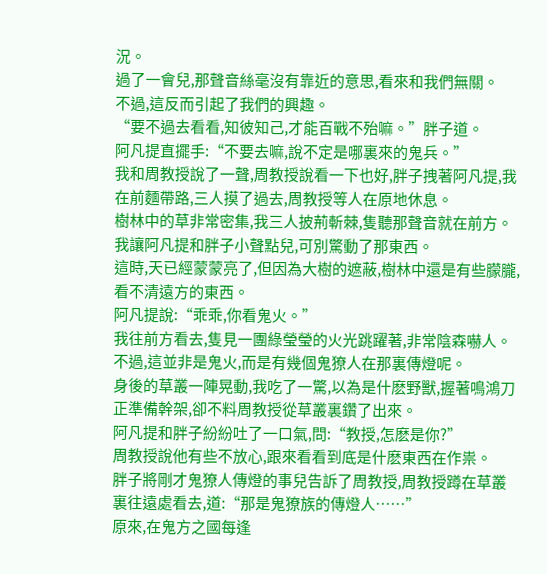況。
過了一會兒,那聲音絲毫沒有靠近的意思,看來和我們無關。
不過,這反而引起了我們的興趣。
“要不過去看看,知彼知己,才能百戰不殆嘛。”胖子道。
阿凡提直擺手:“不要去嘛,說不定是哪裏來的鬼兵。”
我和周教授說了一聲,周教授說看一下也好,胖子拽著阿凡提,我在前麵帶路,三人摸了過去,周教授等人在原地休息。
樹林中的草非常密集,我三人披荊斬棘,隻聽那聲音就在前方。
我讓阿凡提和胖子小聲點兒,可別驚動了那東西。
這時,天已經蒙蒙亮了,但因為大樹的遮蔽,樹林中還是有些朦朧,看不清遠方的東西。
阿凡提說:“乖乖,你看鬼火。”
我往前方看去,隻見一團綠瑩瑩的火光跳躍著,非常陰森嚇人。
不過,這並非是鬼火,而是有幾個鬼獠人在那裏傳燈呢。
身後的草叢一陣晃動,我吃了一驚,以為是什麽野獸,握著鳴鴻刀正準備幹架,卻不料周教授從草叢裏鑽了出來。
阿凡提和胖子紛紛吐了一口氣,問:“教授,怎麽是你?”
周教授說他有些不放心,跟來看看到底是什麽東西在作祟。
胖子將剛才鬼獠人傳燈的事兒告訴了周教授,周教授蹲在草叢裏往遠處看去,道:“那是鬼獠族的傳燈人……”
原來,在鬼方之國每逢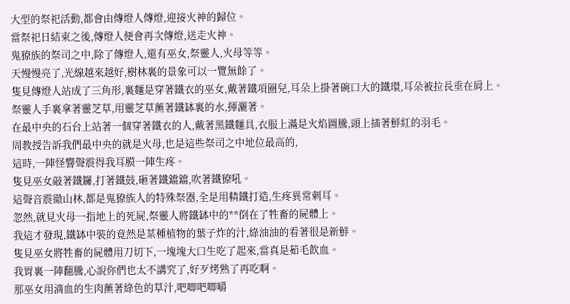大型的祭祀活動,都會由傳燈人傳燈,迎接火神的歸位。
當祭祀日結束之後,傳燈人便會再次傳燈,送走火神。
鬼獠族的祭司之中,除了傳燈人,還有巫女,祭靈人,火母等等。
天慢慢亮了,光線越來越好,樹林裏的景象可以一覽無餘了。
隻見傳燈人站成了三角形,裏麵是穿著鐵衣的巫女,戴著鐵項圈兒,耳朵上掛著碗口大的鐵環,耳朵被拉長垂在肩上。
祭靈人手裏拿著靈芝草,用靈芝草蘸著鐵缽裏的水,揮灑著。
在最中央的石台上站著一個穿著鐵衣的人,戴著黑鐵麵具,衣服上滿是火焰圖騰,頭上插著鮮紅的羽毛。
周教授告訴我們最中央的就是火母,也是這些祭司之中地位最高的,
這時,一陣怪響聲震得我耳膜一陣生疼。
隻見巫女敲著鐵鑼,打著鐵鼓,砸著鐵鐺鐺,吹著鐵獠吼。
這聲音震徹山林,都是鬼獠族人的特殊祭器,全是用精鐵打造,生疼異常刺耳。
忽然,就見火母一指地上的死屍,祭靈人將鐵缽中的**倒在了牲畜的屍體上。
我這才發現,鐵缽中裝的竟然是某種植物的葉子炸的汁,綠油油的看著很是新鮮。
隻見巫女將牲畜的屍體用刀切下,一塊塊大口生吃了起來,當真是茹毛飲血。
我胃裏一陣翻騰,心說你們也太不講究了,好歹烤熟了再吃啊。
那巫女用滴血的生肉蘸著綠色的草汁,吧唧吧唧嚼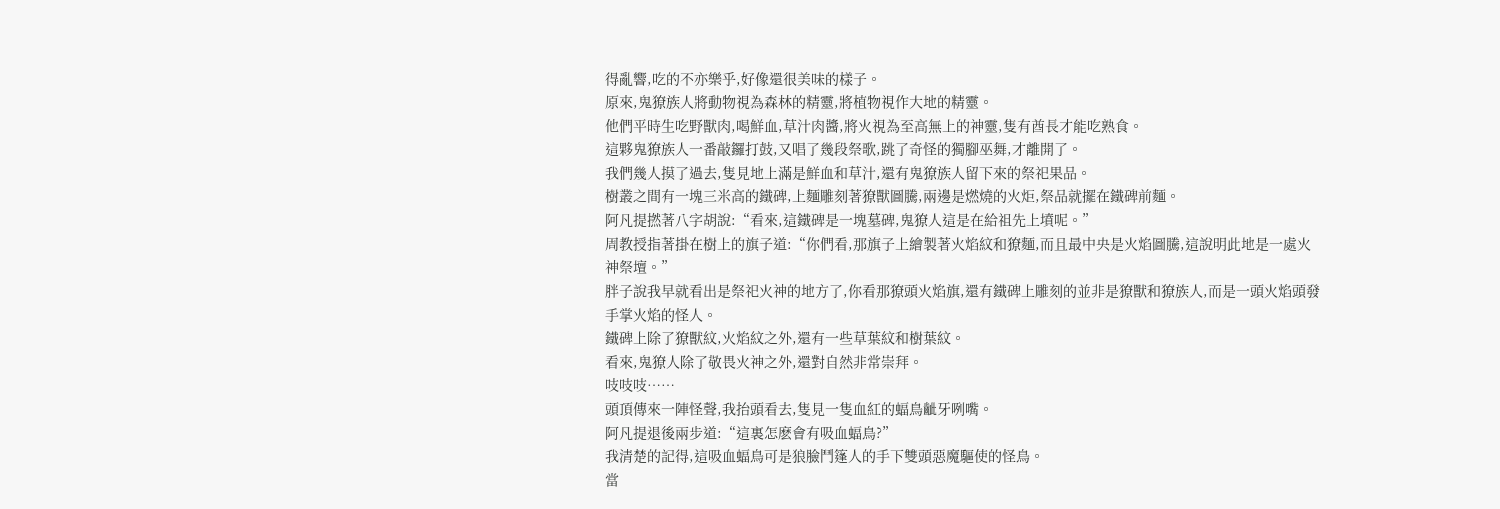得亂響,吃的不亦樂乎,好像還很美味的樣子。
原來,鬼獠族人將動物視為森林的精靈,將植物視作大地的精靈。
他們平時生吃野獸肉,喝鮮血,草汁肉醬,將火視為至高無上的神靈,隻有酋長才能吃熟食。
這夥鬼獠族人一番敲鑼打鼓,又唱了幾段祭歌,跳了奇怪的獨腳巫舞,才離開了。
我們幾人摸了過去,隻見地上滿是鮮血和草汁,還有鬼獠族人留下來的祭祀果品。
樹叢之間有一塊三米高的鐵碑,上麵雕刻著獠獸圖騰,兩邊是燃燒的火炬,祭品就擺在鐵碑前麵。
阿凡提撚著八字胡說:“看來,這鐵碑是一塊墓碑,鬼獠人這是在給祖先上墳呢。”
周教授指著掛在樹上的旗子道:“你們看,那旗子上繪製著火焰紋和獠麵,而且最中央是火焰圖騰,這說明此地是一處火神祭壇。”
胖子說我早就看出是祭祀火神的地方了,你看那獠頭火焰旗,還有鐵碑上雕刻的並非是獠獸和獠族人,而是一頭火焰頭發手掌火焰的怪人。
鐵碑上除了獠獸紋,火焰紋之外,還有一些草葉紋和樹葉紋。
看來,鬼獠人除了敬畏火神之外,還對自然非常崇拜。
吱吱吱……
頭頂傳來一陣怪聲,我抬頭看去,隻見一隻血紅的蝠鳥齜牙咧嘴。
阿凡提退後兩步道:“這裏怎麽會有吸血蝠鳥?”
我清楚的記得,這吸血蝠鳥可是狼臉鬥篷人的手下雙頭惡魔驅使的怪鳥。
當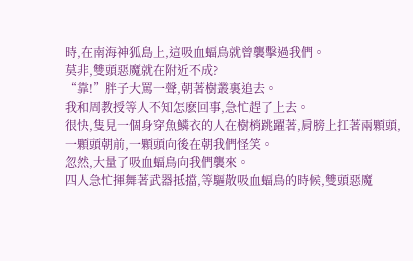時,在南海神狐島上,這吸血蝠鳥就曾襲擊過我們。
莫非,雙頭惡魔就在附近不成?
“靠!”胖子大罵一聲,朝著樹叢裏追去。
我和周教授等人不知怎麽回事,急忙趕了上去。
很快,隻見一個身穿魚鱗衣的人在樹梢跳躍著,肩膀上扛著兩顆頭,一顆頭朝前,一顆頭向後在朝我們怪笑。
忽然,大量了吸血蝠鳥向我們襲來。
四人急忙揮舞著武器抵擋,等驅散吸血蝠鳥的時候,雙頭惡魔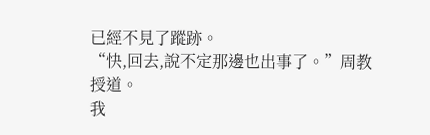已經不見了蹤跡。
“快,回去,說不定那邊也出事了。”周教授道。
我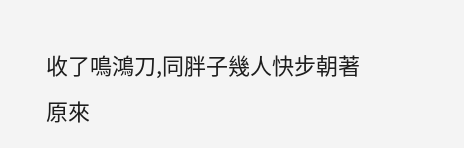收了鳴鴻刀,同胖子幾人快步朝著原來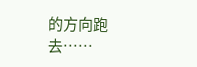的方向跑去……